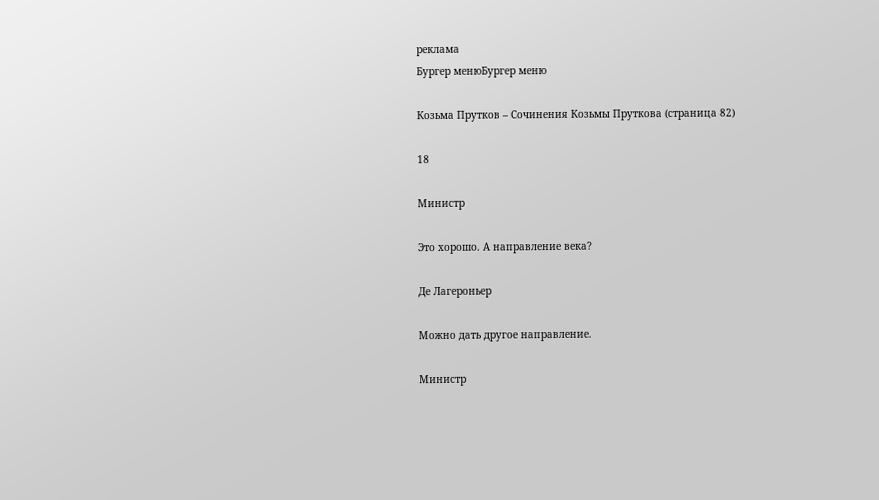реклама
Бургер менюБургер меню

Козьма Прутков – Сочинения Козьмы Пруткова (страница 82)

18

Министр

Это хорошо. А направление века?

Де Лагероньер

Можно дать другое направление.

Министр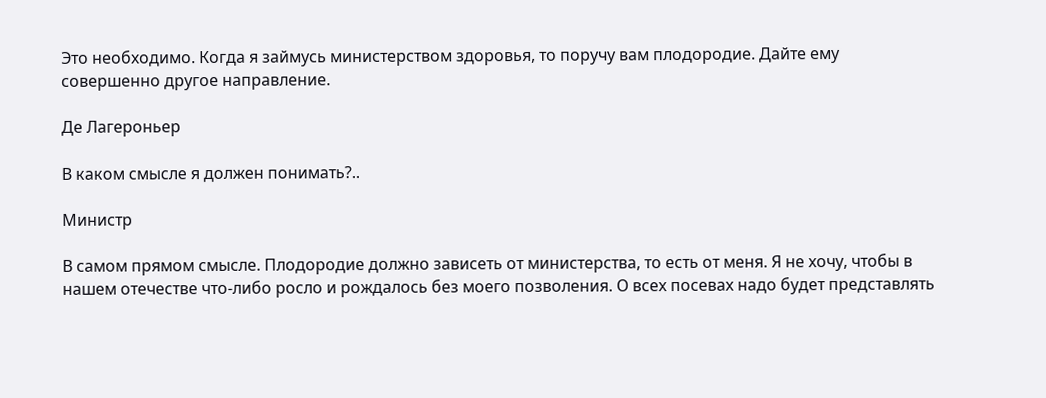Это необходимо. Когда я займусь министерством здоровья, то поручу вам плодородие. Дайте ему совершенно другое направление.

Де Лагероньер

В каком смысле я должен понимать?..

Министр

В самом прямом смысле. Плодородие должно зависеть от министерства, то есть от меня. Я не хочу, чтобы в нашем отечестве что-либо росло и рождалось без моего позволения. О всех посевах надо будет представлять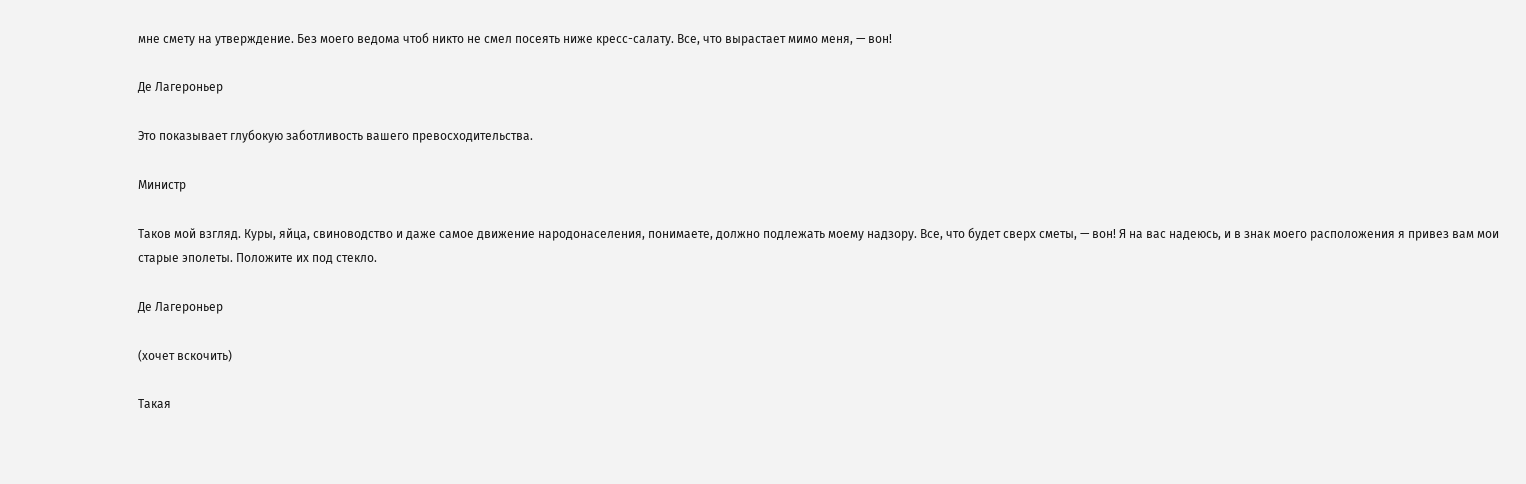мне смету на утверждение. Без моего ведома чтоб никто не смел посеять ниже кресс-салату. Все, что вырастает мимо меня, — вон!

Де Лагероньер

Это показывает глубокую заботливость вашего превосходительства.

Министр

Таков мой взгляд. Куры, яйца, свиноводство и даже самое движение народонаселения, понимаете, должно подлежать моему надзору. Все, что будет сверх сметы, — вон! Я на вас надеюсь, и в знак моего расположения я привез вам мои старые эполеты. Положите их под стекло.

Де Лагероньер

(хочет вскочить)

Такая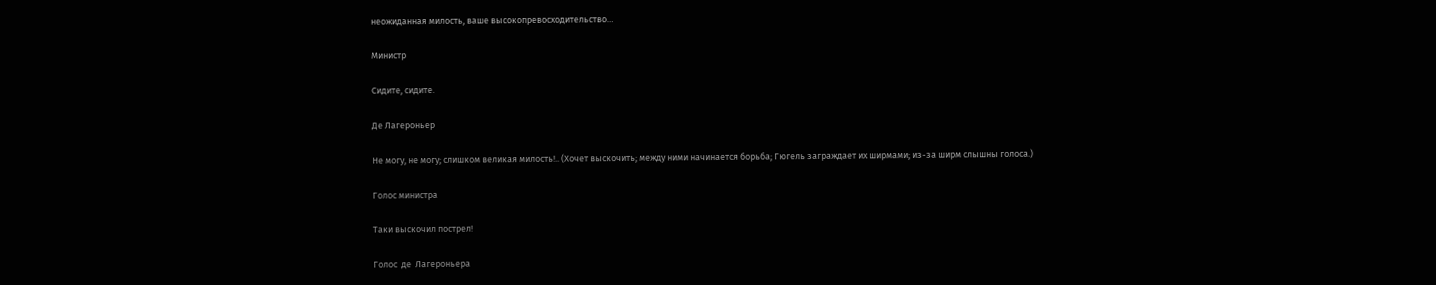неожиданная милость, ваше высокопревосходительство…

Министр

Сидите, сидите.

Де Лагероньер

Не могу, не могу; слишком великая милость!.. (Хочет выскочить; между ними начинается борьба; Гюгель заграждает их ширмами; из-за ширм слышны голоса.)

Голос министра

Таки выскочил пострел!

Голос  де  Лагероньера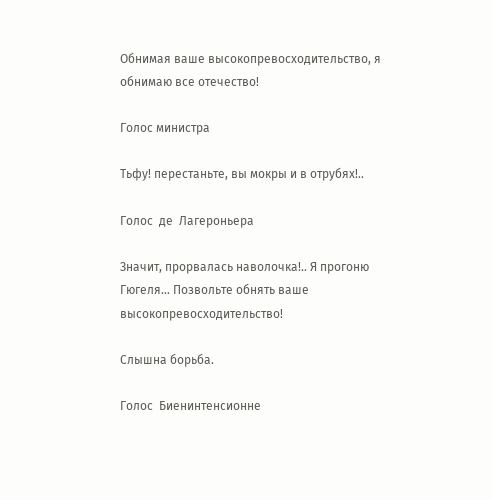Обнимая ваше высокопревосходительство, я обнимаю все отечество!

Голос министра

Тьфу! перестаньте, вы мокры и в отрубях!..

Голос  де  Лагероньера

Значит, прорвалась наволочка!.. Я прогоню Гюгеля… Позвольте обнять ваше высокопревосходительство!

Слышна борьба.

Голос  Биенинтенсионне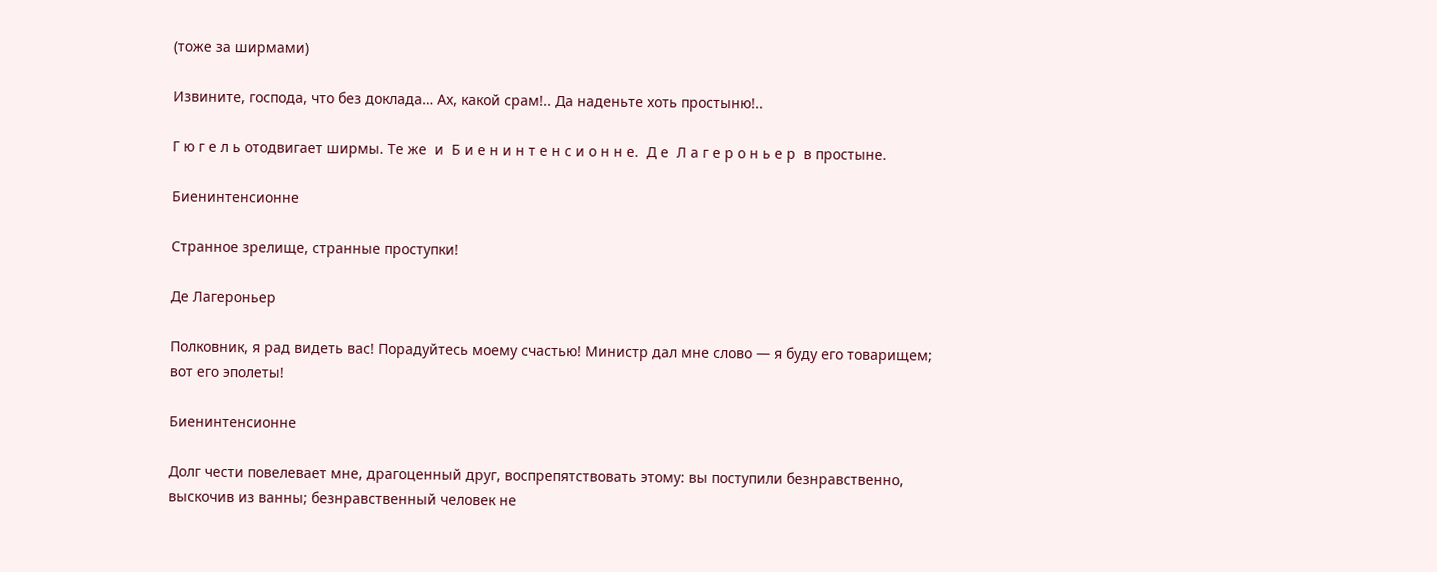(тоже за ширмами)

Извините, господа, что без доклада… Ах, какой срам!.. Да наденьте хоть простыню!..

Г ю г е л ь отодвигает ширмы. Те же  и  Б и е н и н т е н с и о н н е.  Д е  Л а г е р о н ь е р  в простыне.

Биенинтенсионне

Странное зрелище, странные проступки!

Де Лагероньер

Полковник, я рад видеть вас! Порадуйтесь моему счастью! Министр дал мне слово — я буду его товарищем; вот его эполеты!

Биенинтенсионне

Долг чести повелевает мне, драгоценный друг, воспрепятствовать этому: вы поступили безнравственно, выскочив из ванны; безнравственный человек не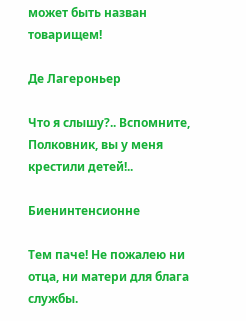может быть назван товарищем!

Де Лагероньер

Что я слышу?.. Вспомните, Полковник, вы у меня крестили детей!..

Биенинтенсионне

Тем паче! Не пожалею ни отца, ни матери для блага службы.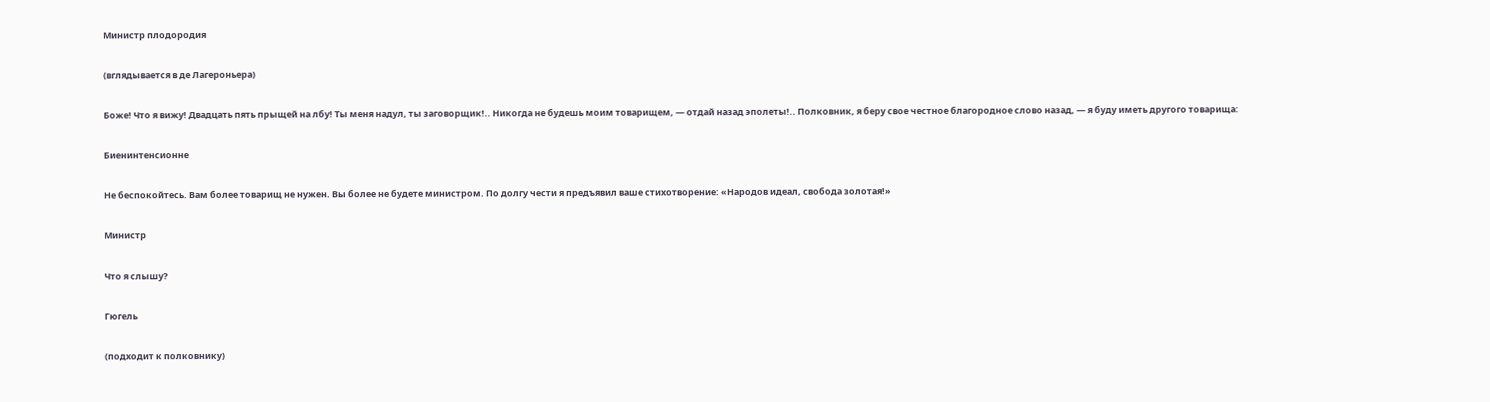Министр плодородия

(вглядывается в де Лагероньера)

Боже! Что я вижу! Двадцать пять прыщей на лбу! Ты меня надул, ты заговорщик!.. Никогда не будешь моим товарищем, — отдай назад эполеты!.. Полковник, я беру свое честное благородное слово назад, — я буду иметь другого товарища:

Биенинтенсионне

Не беспокойтесь. Вам более товарищ не нужен. Вы более не будете министром. По долгу чести я предъявил ваше стихотворение: «Народов идеал, свобода золотая!»

Министр

Что я слышу?

Гюгель

(подходит к полковнику)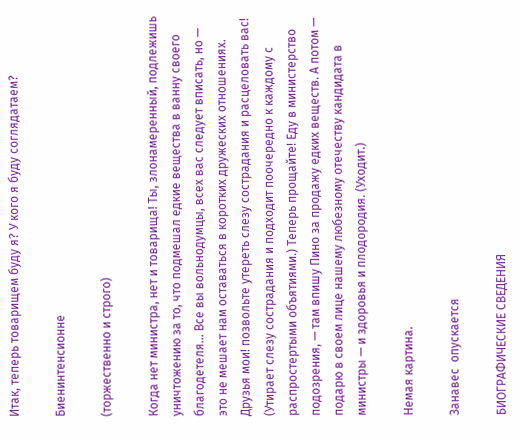Итак, теперь товарищем буду я? У кого я буду соглядатаем?

Биенинтенсионне

(торжественно и строго)

Когда нет министра, нет и товарища! Ты, злонамеренный, подлежишь уничтожению за то, что подмешал едкие вещества в ванну своего благодетеля… Все вы вольнодумцы, всех вас следует вписать, но — это не мешает нам оставаться в коротких дружеских отношениях. Друзья мои! позвольте утереть слезу сострадания и расцеловать вас! (Утирает слезу сострадания и подходит поочередно к каждому с распростертыми объятиями.) Теперь прощайте! Еду в министерство подозрения, — там впишу Пино за продажу едких веществ. А потом — подарю в своем лице нашему любезному отечеству кандидата в министры — и здоровья и плодородия. (Уходит.)

Немая картина.

Занавес  опускается

БИОГРАФИЧЕСКИЕ СВЕДЕНИЯ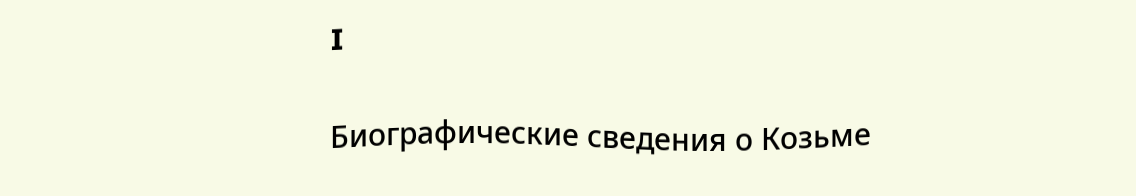I

Биографические сведения о Козьме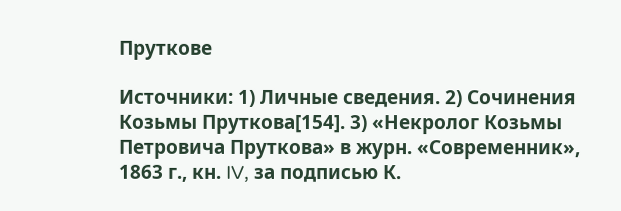Пруткове

Источники: 1) Личные сведения. 2) Сочинения Козьмы Пруткова[154]. 3) «Некролог Козьмы Петровича Пруткова» в журн. «Современник», 1863 г., кн. IV, за подписью К.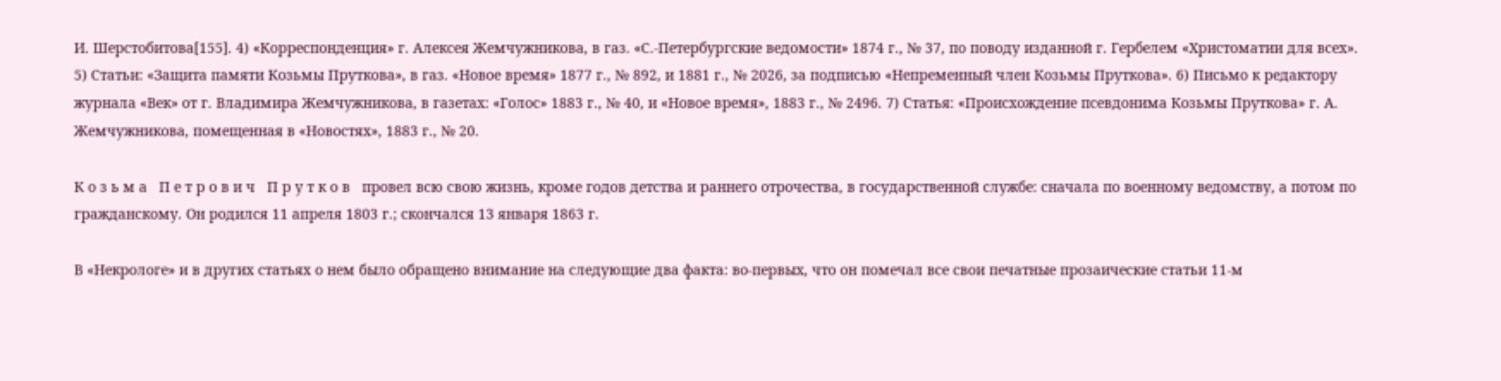И. Шерстобитова[155]. 4) «Корреспонденция» г. Алексея Жемчужникова, в газ. «С.-Петербургские ведомости» 1874 г., № 37, по поводу изданной г. Гербелем «Христоматии для всех». 5) Статьи: «Защита памяти Козьмы Пруткова», в газ. «Новое время» 1877 г., № 892, и 1881 г., № 2026, за подписью «Непременный член Козьмы Пруткова». 6) Письмо к редактору журнала «Век» от г. Владимира Жемчужникова, в газетах: «Голос» 1883 г., № 40, и «Новое время», 1883 г., № 2496. 7) Статья: «Происхождение псевдонима Козьмы Пруткова» г. А. Жемчужникова, помещенная в «Новостях», 1883 г., № 20.

К о з ь м а   П е т р о в и ч   П р у т к о в   провел всю свою жизнь, кроме годов детства и раннего отрочества, в государственной службе: сначала по военному ведомству, а потом по гражданскому. Он родился 11 апреля 1803 г.; скончался 13 января 1863 г.

В «Некрологе» и в других статьях о нем было обращено внимание на следующие два факта: во-первых, что он помечал все свои печатные прозаические статьи 11-м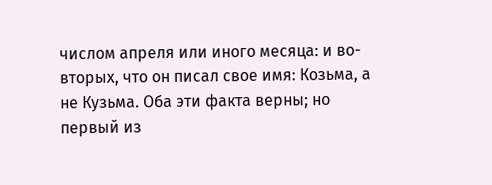числом апреля или иного месяца: и во-вторых, что он писал свое имя: Козьма, а не Кузьма. Оба эти факта верны; но первый из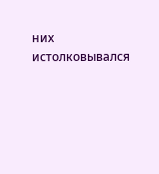них истолковывался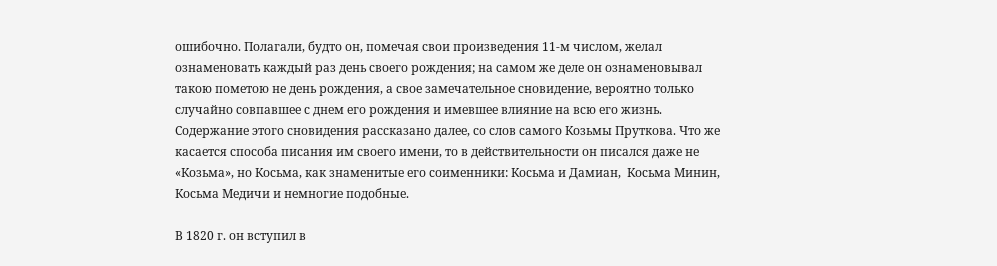ошибочно. Полагали, будто он, помечая свои произведения 11-м числом, желал ознаменовать каждый раз день своего рождения; на самом же деле он ознаменовывал такою пометою не день рождения, а свое замечательное сновидение, вероятно только случайно совпавшее с днем его рождения и имевшее влияние на всю его жизнь. Содержание этого сновидения рассказано далее, со слов самого Козьмы Пруткова. Что же касается способа писания им своего имени, то в действительности он писался даже не «Козьма», но Косьма, как знаменитые его соименники: Косьма и Дамиан,  Косьма Минин,  Косьма Медичи и немногие подобные.

В 1820 г. он вступил в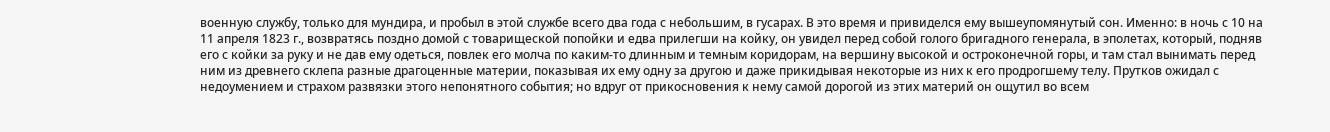военную службу, только для мундира, и пробыл в этой службе всего два года с небольшим, в гусарах. В это время и привиделся ему вышеупомянутый сон. Именно: в ночь с 10 на 11 апреля 1823 г., возвратясь поздно домой с товарищеской попойки и едва прилегши на койку, он увидел перед собой голого бригадного генерала, в эполетах, который, подняв его с койки за руку и не дав ему одеться, повлек его молча по каким-то длинным и темным коридорам, на вершину высокой и остроконечной горы, и там стал вынимать перед ним из древнего склепа разные драгоценные материи, показывая их ему одну за другою и даже прикидывая некоторые из них к его продрогшему телу. Прутков ожидал с недоумением и страхом развязки этого непонятного события; но вдруг от прикосновения к нему самой дорогой из этих материй он ощутил во всем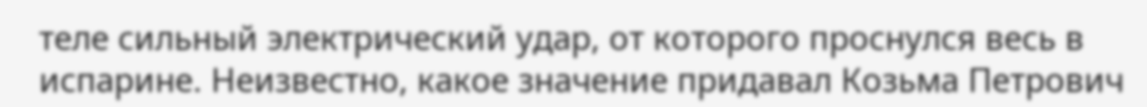теле сильный электрический удар, от которого проснулся весь в испарине. Неизвестно, какое значение придавал Козьма Петрович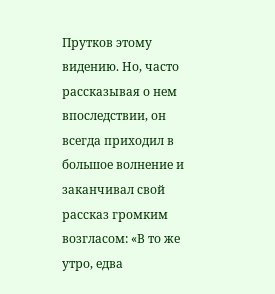Прутков этому видению. Но, часто рассказывая о нем впоследствии, он всегда приходил в большое волнение и заканчивал свой рассказ громким возгласом: «В то же утро, едва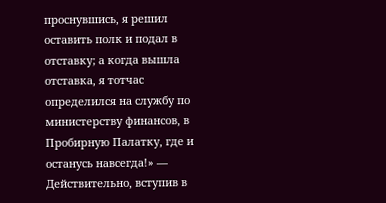проснувшись, я решил оставить полк и подал в отставку; а когда вышла отставка, я тотчас определился на службу по министерству финансов, в Пробирную Палатку, где и останусь навсегда!» — Действительно, вступив в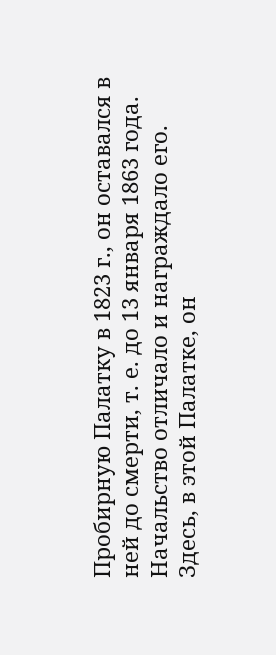Пробирную Палатку в 1823 г., он оставался в ней до смерти, т. е. до 13 января 1863 года. Начальство отличало и награждало его. Здесь, в этой Палатке, он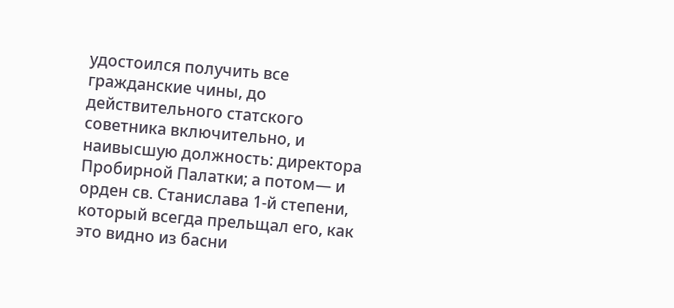удостоился получить все гражданские чины, до действительного статского советника включительно, и наивысшую должность: директора Пробирной Палатки; а потом— и орден св. Станислава 1-й степени, который всегда прельщал его, как это видно из басни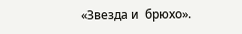«Звезда и  брюхо».